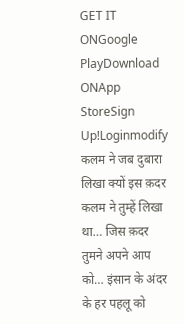GET IT ONGoogle PlayDownload ONApp StoreSign Up!Loginmodify कलम ने जब दुबारा लिखा क्यों इस क़दर कलम ने तुम्हें लिखा था… जिस क़दर तुमने अपने आप को… इंसान के अंदर के हर पहलू को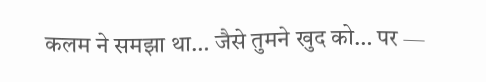कलम ने समझा था… जैसे तुमने खुद को… पर —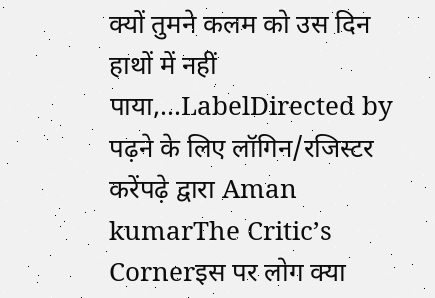क्यों तुमने कलम को उस दिन हाथों में नहीं पाया,...LabelDirected by पढ़ने के लिए लॉगिन/रजिस्टर करेंपढ़े द्वारा Aman kumarThe Critic’s Cornerइस पर लोग क्या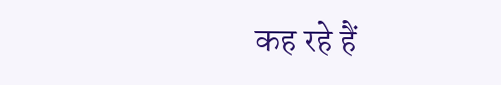कह रहे हैं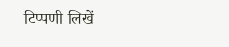टिप्पणी लिखें